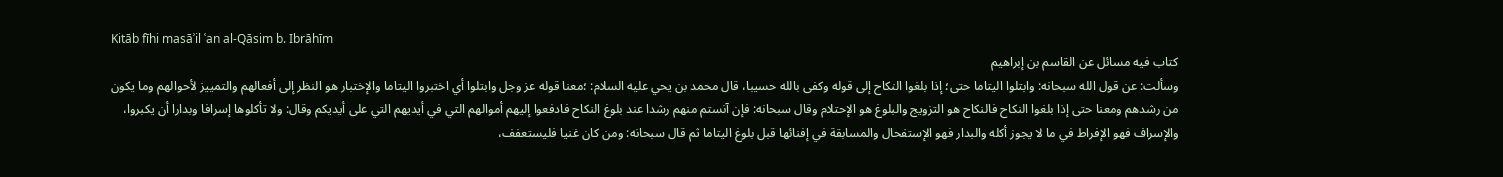Kitāb fīhi masāʾil ʿan al-Qāsim b. Ibrāhīm
كتاب فيه مسائل عن القاسم بن إبراهيم
وسألت: عن قول الله سبحانه: وابتلوا اليتاما حتى؛ إذا بلغوا النكاح إلى قوله وكفى بالله حسيبا، قال محمد بن يحي عليه السلام: ؛معنا قوله عز وجل وابتلوا أي اختبروا اليتاما والإختبار هو النظر إلى أفعالهم والتمييز لأحوالهم وما يكون من رشدهم ومعنا حتى إذا بلغوا النكاح فالنكاح هو التزويج والبلوغ هو الإحتلام وقال سبحانه: فإن آنستم منهم رشدا عند بلوغ النكاح فادفعوا إليهم أموالهم التي في أيديهم التي على أيديكم وقال: ولا تأكلوها إسرافا وبدارا أن يكبروا، والإسراف فهو الإفراط في ما لا يجوز أكله والبدار فهو الإستفحال والمسابقة في إفنائها قبل بلوغ اليتاما ثم قال سبحانه: ومن كان غنيا فليستعفف،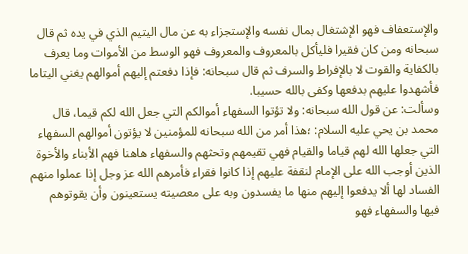والإستعفاف فهو الإشتغال بمال نفسه والإستجزاء به عن مال اليتيم الذي في يده ثم قال سبحانه ومن كان فقيرا فليأكل بالمعروف والمعروف فهو الوسط من الأموات وما يعرف بالكفاية والقوت لا بالإفراط والسرف ثم قال سبحانه: فإذا دفعتم إليهم أموالهم يغني اليتاما فأشهدوا عليهم بدفعها وكفى بالله حسيبا.
وسألت: عن قول الله سبحانه: ولا تؤتوا السفهاء أموالكم التي جعل الله لكم قيما، قال محمد بن يحي عليه السلام: ؛هذا أمر من الله سبحانه للمؤمنين لا يؤتون أموالهم السفهاء التي جعلها الله لهم قياما والقيام فهي تقيمهم وتحثهم والسفهاء هاهنا فهم الأبناء والأخوة الذين أوجب الله على الإمام لنقفة عليهم إذا كانوا فقراء فأمرهم الله عز وجل إذا عملوا منهم الفساد لها ألا يدفعوا إليهم منها ما يفسدون وبه على معصيته يستعينون وأن يقوتوهم فيها والسفهاء فهو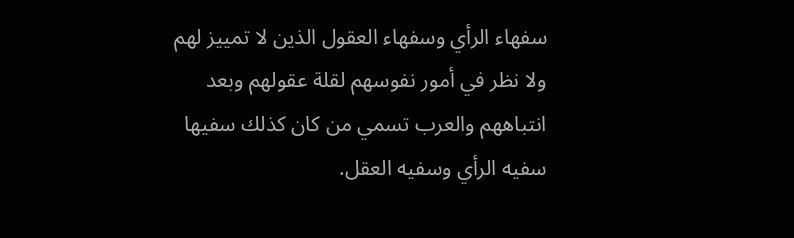سفهاء الرأي وسفهاء العقول الذين لا تمييز لهم ولا نظر في أمور نفوسهم لقلة عقولهم وبعد انتباههم والعرب تسمي من كان كذلك سفيها سفيه الرأي وسفيه العقل.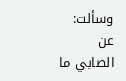وسألت: عن الصابي ما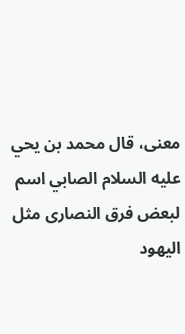معنى، قال محمد بن يحي عليه السلام الصابي اسم لبعض فرق النصارى مثل اليهود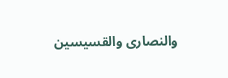والنصارى والقسيسين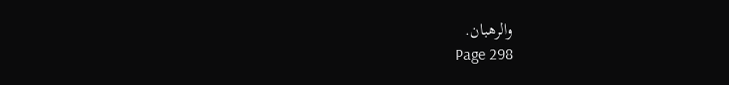والرهبان.
Page 298